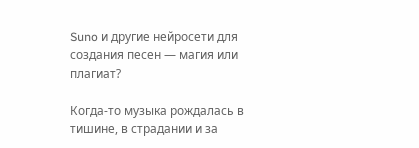Suno и другие нейросети для создания песен — магия или плагиат?

Когда‑то музыка рождалась в тишине, в страдании и за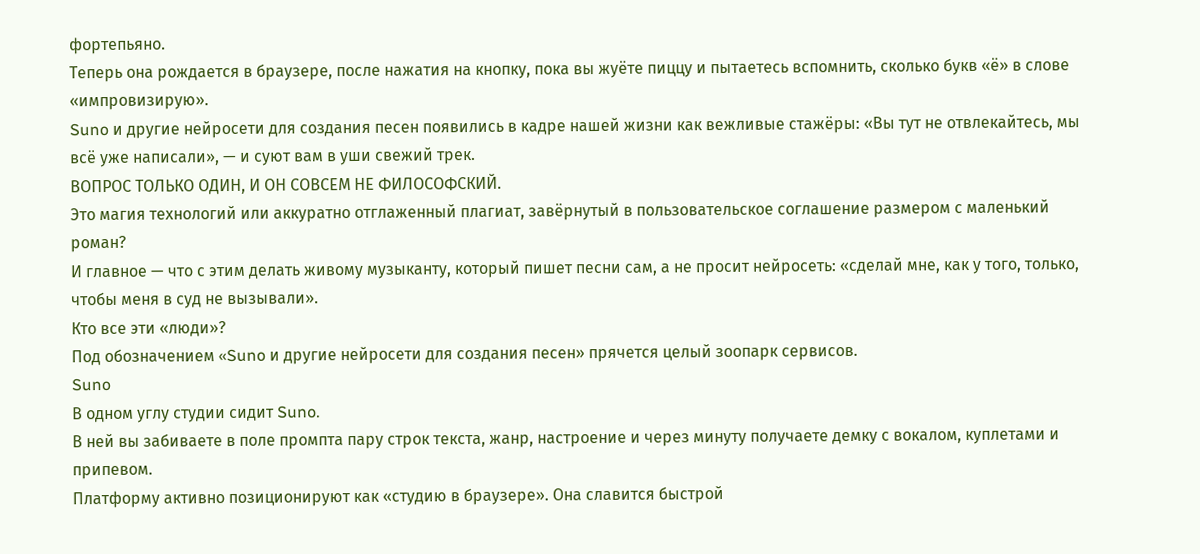фортепьяно.
Теперь она рождается в браузере, после нажатия на кнопку, пока вы жуёте пиццу и пытаетесь вспомнить, сколько букв «ё» в слове «импровизирую».
Suno и другие нейросети для создания песен появились в кадре нашей жизни как вежливые стажёры: «Вы тут не отвлекайтесь, мы всё уже написали», — и суют вам в уши свежий трек.
ВОПРОС ТОЛЬКО ОДИН, И ОН СОВСЕМ НЕ ФИЛОСОФСКИЙ.
Это магия технологий или аккуратно отглаженный плагиат, завёрнутый в пользовательское соглашение размером с маленький роман?
И главное — что с этим делать живому музыканту, который пишет песни сам, а не просит нейросеть: «сделай мне, как у того, только, чтобы меня в суд не вызывали».
Кто все эти «люди»?
Под обозначением «Suno и другие нейросети для создания песен» прячется целый зоопарк сервисов.
Suno
В одном углу студии сидит Suno.
В ней вы забиваете в поле промпта пару строк текста, жанр, настроение и через минуту получаете демку с вокалом, куплетами и припевом.
Платформу активно позиционируют как «студию в браузере». Она славится быстрой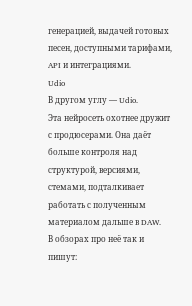генерацией, выдачей готовых песен, доступными тарифами, API и интеграциями.
Udio
В другом углу — Udio.
Эта нейросеть охотнее дружит с продюсерами. Она даёт больше контроля над структурой, версиями, стемами, подталкивает работать с полученным материалом дальше в DAW.
В обзорах про неё так и пишут: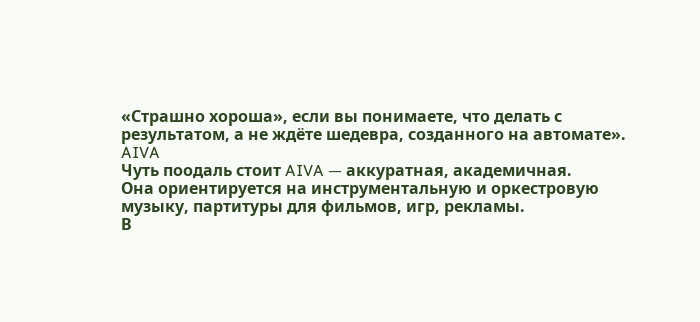«Страшно хороша», если вы понимаете, что делать с результатом, а не ждёте шедевра, созданного на автомате».
AIVA
Чуть поодаль стоит AIVA — аккуратная, академичная.
Она ориентируется на инструментальную и оркестровую музыку, партитуры для фильмов, игр, рекламы.
В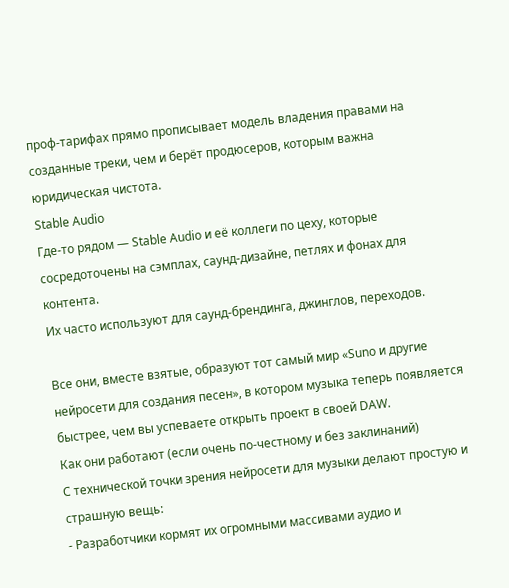проф‑тарифах прямо прописывает модель владения правами на созданные треки, чем и берёт продюсеров, которым важна юридическая чистота.
Stable Audio
Где‑то рядом — Stable Audio и её коллеги по цеху, которые сосредоточены на сэмплах, саунд‑дизайне, петлях и фонах для контента.
Их часто используют для саунд‑брендинга, джинглов, переходов.

Все они, вместе взятые, образуют тот самый мир «Suno и другие нейросети для создания песен», в котором музыка теперь появляется быстрее, чем вы успеваете открыть проект в своей DAW.
Как они работают (если очень по‑честному и без заклинаний)
С технической точки зрения нейросети для музыки делают простую и страшную вещь:
- Разработчики кормят их огромными массивами аудио и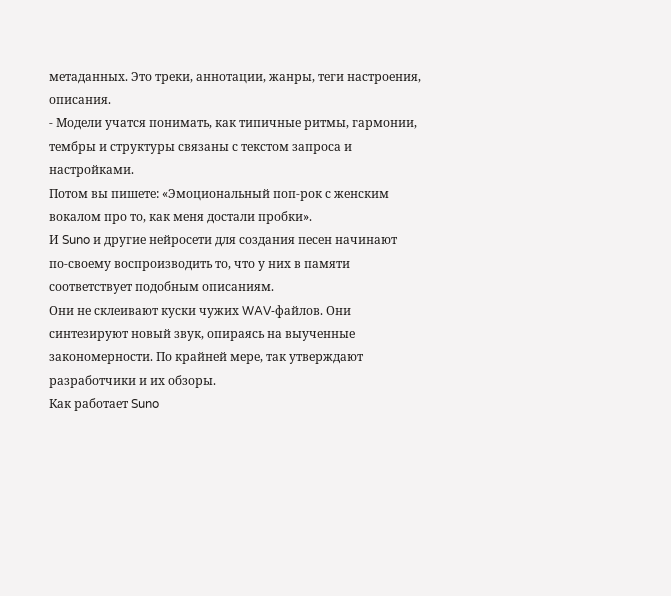метаданных. Это треки, аннотации, жанры, теги настроения, описания.
- Модели учатся понимать, как типичные ритмы, гармонии, тембры и структуры связаны с текстом запроса и настройками.
Потом вы пишете: «Эмоциональный поп‑рок с женским вокалом про то, как меня достали пробки».
И Suno и другие нейросети для создания песен начинают по‑своему воспроизводить то, что у них в памяти соответствует подобным описаниям.
Они не склеивают куски чужих WAV‑файлов. Они синтезируют новый звук, опираясь на выученные закономерности. По крайней мере, так утверждают разработчики и их обзоры.
Как работает Suno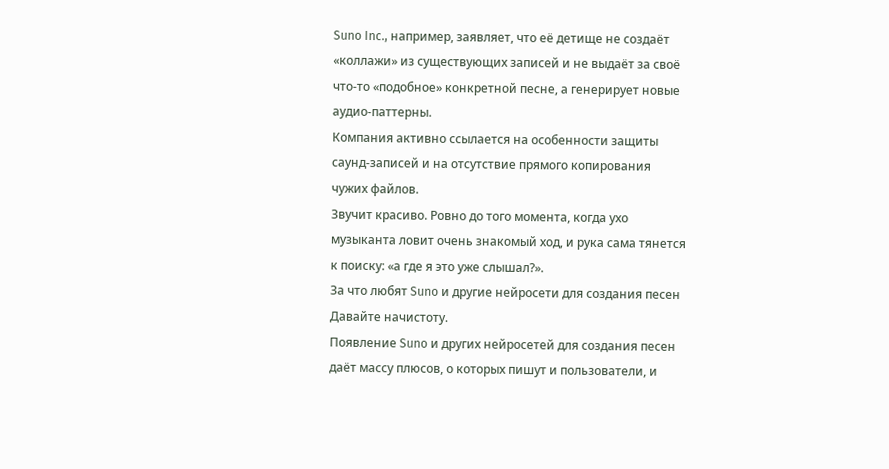Suno Inc., например, заявляет, что её детище не создаёт «коллажи» из существующих записей и не выдаёт за своё что‑то «подобное» конкретной песне, а генерирует новые аудио‑паттерны.
Компания активно ссылается на особенности защиты саунд‑записей и на отсутствие прямого копирования чужих файлов.
Звучит красиво. Ровно до того момента, когда ухо музыканта ловит очень знакомый ход, и рука сама тянется к поиску: «а где я это уже слышал?».
За что любят Suno и другие нейросети для создания песен
Давайте начистоту.
Появление Suno и других нейросетей для создания песен даёт массу плюсов, о которых пишут и пользователи, и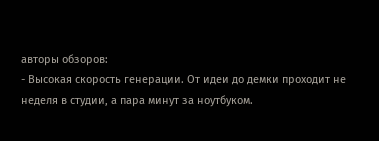авторы обзоров:
- Высокая скорость генерации. От идеи до демки проходит не неделя в студии, а пара минут за ноутбуком.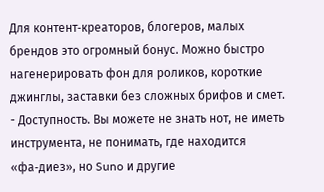Для контент‑креаторов, блогеров, малых брендов это огромный бонус. Можно быстро нагенерировать фон для роликов, короткие джинглы, заставки без сложных брифов и смет.
- Доступность. Вы можете не знать нот, не иметь инструмента, не понимать, где находится «фа‑диез», но Suno и другие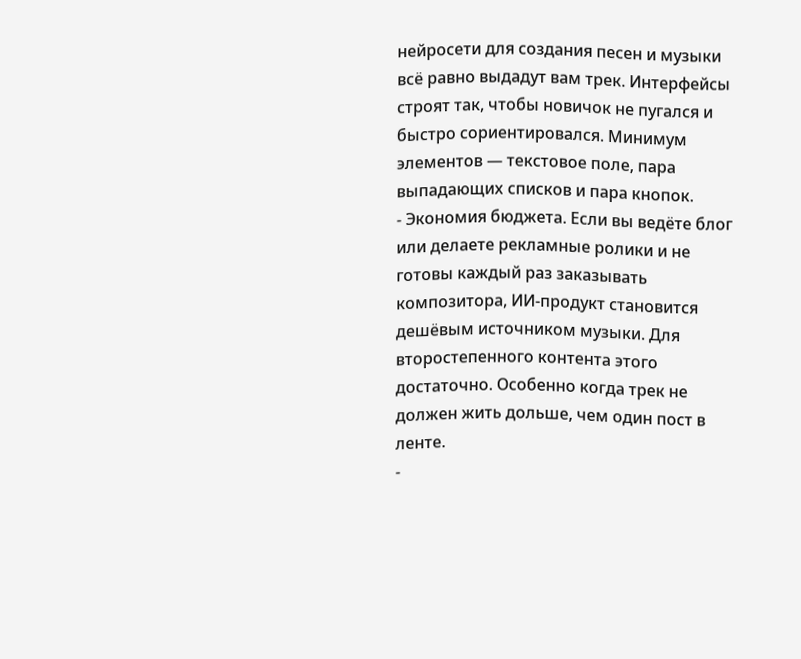нейросети для создания песен и музыки всё равно выдадут вам трек. Интерфейсы строят так, чтобы новичок не пугался и быстро сориентировался. Минимум элементов — текстовое поле, пара выпадающих списков и пара кнопок.
- Экономия бюджета. Если вы ведёте блог или делаете рекламные ролики и не готовы каждый раз заказывать композитора, ИИ‑продукт становится дешёвым источником музыки. Для второстепенного контента этого достаточно. Особенно когда трек не должен жить дольше, чем один пост в ленте.
-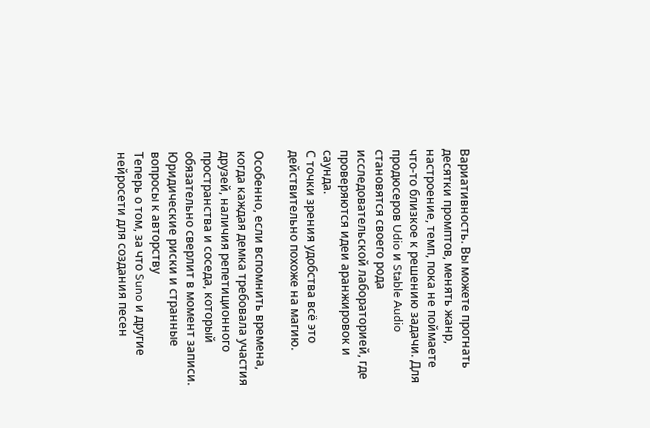Вариативность. Вы можете прогнать десятки промптов, менять жанр, настроение, темп, пока не поймаете что‑то близкое к решению задачи. Для продюсеров Udio и Stable Audio становятся своего рода исследовательской лабораторией, где проверяются идеи аранжировок и саунда.
С точки зрения удобства всё это действительно похоже на магию.

Особенно, если вспомнить времена, когда каждая демка требовала участия друзей, наличия репетиционного пространства и соседа, который обязательно сверлит в момент записи.
Юридические риски и странные вопросы к авторству
Теперь о том, за что Suno и другие нейросети для создания песен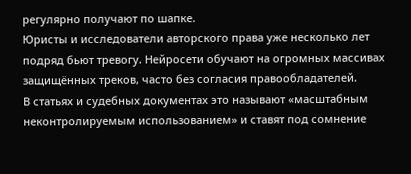регулярно получают по шапке.
Юристы и исследователи авторского права уже несколько лет подряд бьют тревогу. Нейросети обучают на огромных массивах защищённых треков, часто без согласия правообладателей.
В статьях и судебных документах это называют «масштабным неконтролируемым использованием» и ставят под сомнение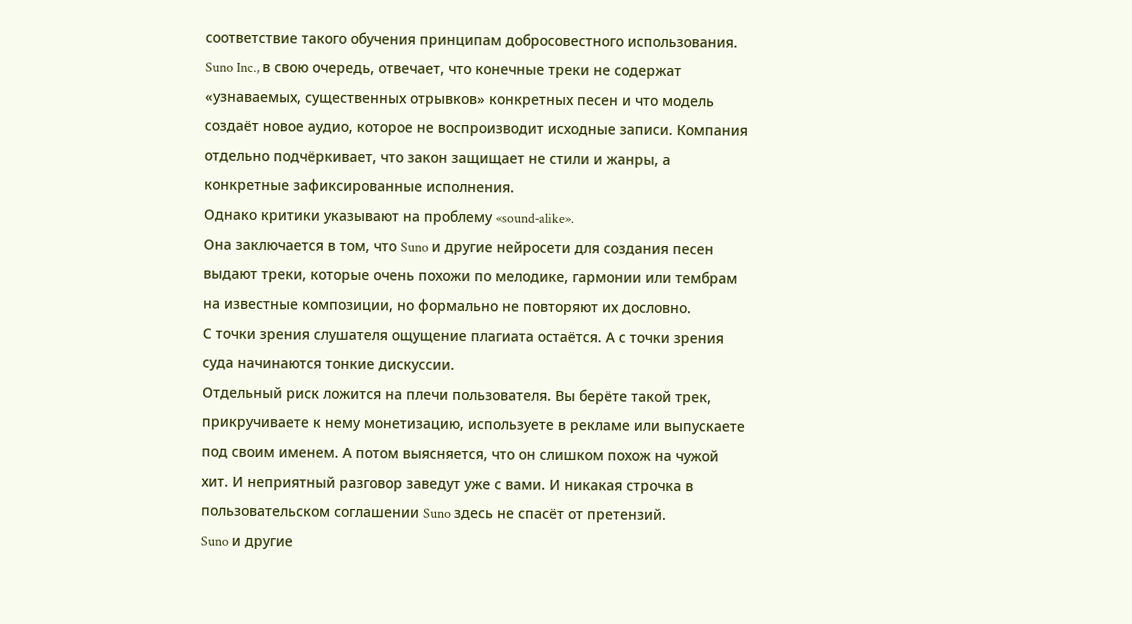соответствие такого обучения принципам добросовестного использования.
Suno Inc., в свою очередь, отвечает, что конечные треки не содержат «узнаваемых, существенных отрывков» конкретных песен и что модель создаёт новое аудио, которое не воспроизводит исходные записи. Компания отдельно подчёркивает, что закон защищает не стили и жанры, а конкретные зафиксированные исполнения.
Однако критики указывают на проблему «sound‑alike».
Она заключается в том, что Suno и другие нейросети для создания песен выдают треки, которые очень похожи по мелодике, гармонии или тембрам на известные композиции, но формально не повторяют их дословно.
С точки зрения слушателя ощущение плагиата остаётся. А с точки зрения суда начинаются тонкие дискуссии.
Отдельный риск ложится на плечи пользователя. Вы берёте такой трек, прикручиваете к нему монетизацию, используете в рекламе или выпускаете под своим именем. А потом выясняется, что он слишком похож на чужой хит. И неприятный разговор заведут уже с вами. И никакая строчка в пользовательском соглашении Suno здесь не спасёт от претензий.
Suno и другие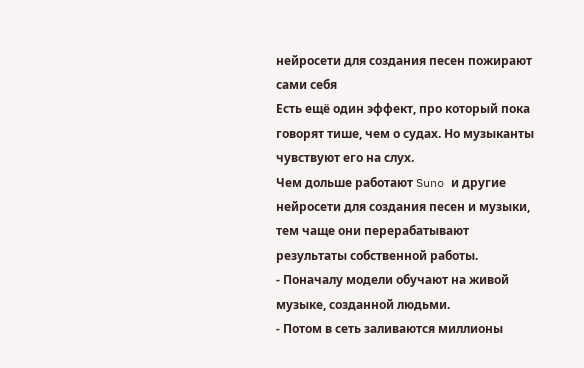нейросети для создания песен пожирают сами себя
Есть ещё один эффект, про который пока говорят тише, чем о судах. Но музыканты чувствуют его на слух.
Чем дольше работают Suno и другие нейросети для создания песен и музыки, тем чаще они перерабатывают результаты собственной работы.
- Поначалу модели обучают на живой музыке, созданной людьми.
- Потом в сеть заливаются миллионы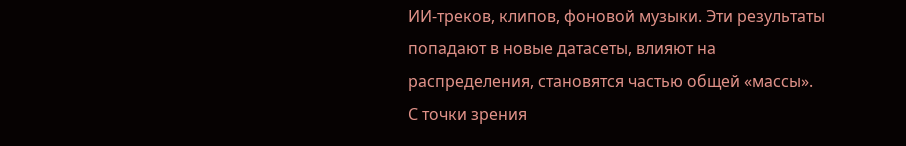ИИ‑треков, клипов, фоновой музыки. Эти результаты попадают в новые датасеты, влияют на распределения, становятся частью общей «массы».
С точки зрения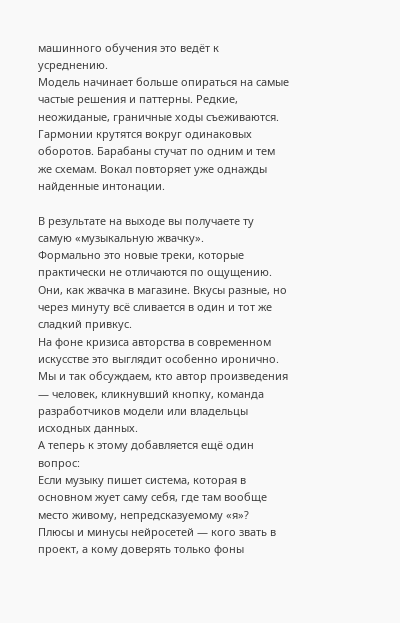машинного обучения это ведёт к усреднению.
Модель начинает больше опираться на самые частые решения и паттерны. Редкие, неожиданые, граничные ходы съеживаются. Гармонии крутятся вокруг одинаковых оборотов. Барабаны стучат по одним и тем же схемам. Вокал повторяет уже однажды найденные интонации.

В результате на выходе вы получаете ту самую «музыкальную жвачку».
Формально это новые треки, которые практически не отличаются по ощущению. Они, как жвачка в магазине. Вкусы разные, но через минуту всё сливается в один и тот же сладкий привкус.
На фоне кризиса авторства в современном искусстве это выглядит особенно иронично.
Мы и так обсуждаем, кто автор произведения — человек, кликнувший кнопку, команда разработчиков модели или владельцы исходных данных.
А теперь к этому добавляется ещё один вопрос:
Если музыку пишет система, которая в основном жует саму себя, где там вообще место живому, непредсказуемому «я»?
Плюсы и минусы нейросетей — кого звать в проект, а кому доверять только фоны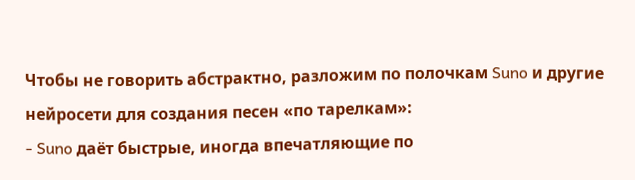Чтобы не говорить абстрактно, разложим по полочкам Suno и другие нейросети для создания песен «по тарелкам»:
- Suno даёт быстрые, иногда впечатляющие по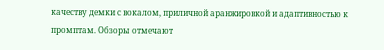качеству демки с вокалом, приличной аранжировкой и адаптивностью к промптам. Обзоры отмечают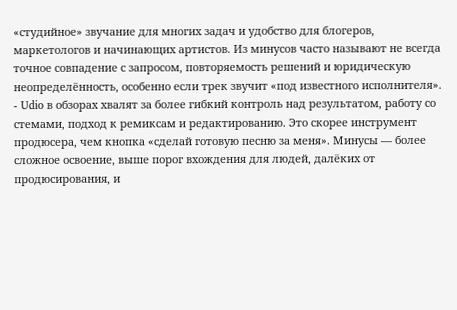«студийное» звучание для многих задач и удобство для блогеров, маркетологов и начинающих артистов. Из минусов часто называют не всегда точное совпадение с запросом, повторяемость решений и юридическую неопределённость, особенно если трек звучит «под известного исполнителя».
- Udio в обзорах хвалят за более гибкий контроль над результатом, работу со стемами, подход к ремиксам и редактированию. Это скорее инструмент продюсера, чем кнопка «сделай готовую песню за меня». Минусы — более сложное освоение, выше порог вхождения для людей, далёких от продюсирования, и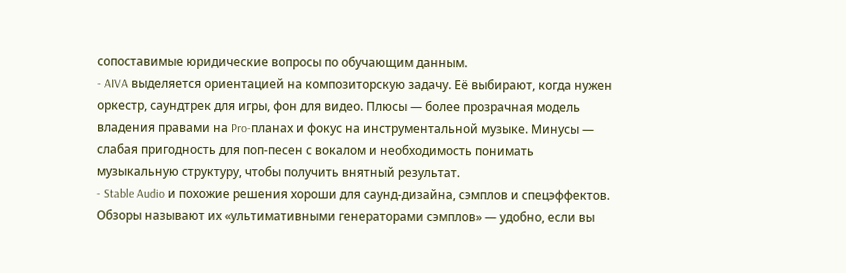сопоставимые юридические вопросы по обучающим данным.
- AIVA выделяется ориентацией на композиторскую задачу. Её выбирают, когда нужен оркестр, саундтрек для игры, фон для видео. Плюсы — более прозрачная модель владения правами на Pro‑планах и фокус на инструментальной музыке. Минусы — слабая пригодность для поп‑песен с вокалом и необходимость понимать музыкальную структуру, чтобы получить внятный результат.
- Stable Audio и похожие решения хороши для саунд‑дизайна, сэмплов и спецэффектов. Обзоры называют их «ультимативными генераторами сэмплов» — удобно, если вы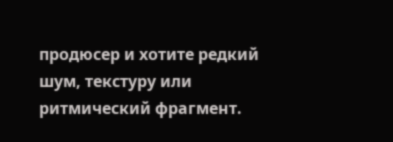продюсер и хотите редкий шум, текстуру или ритмический фрагмент.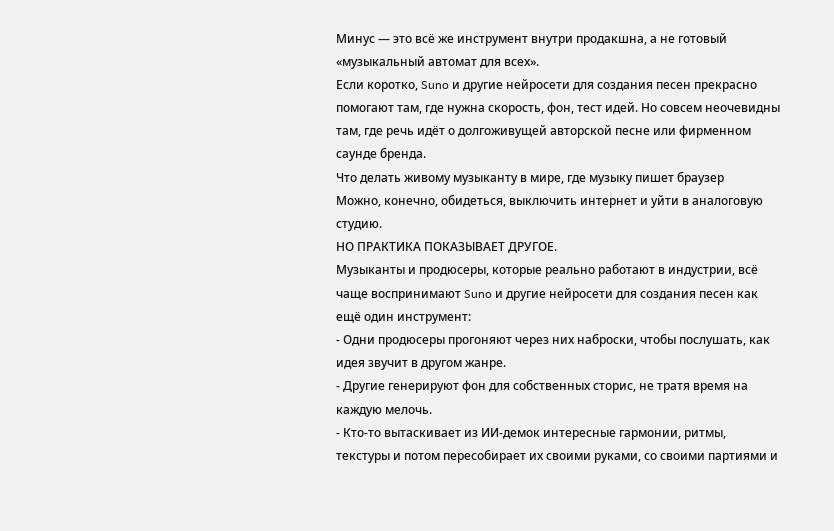Минус — это всё же инструмент внутри продакшна, а не готовый «музыкальный автомат для всех».
Если коротко, Suno и другие нейросети для создания песен прекрасно помогают там, где нужна скорость, фон, тест идей. Но совсем неочевидны там, где речь идёт о долгоживущей авторской песне или фирменном саунде бренда.
Что делать живому музыканту в мире, где музыку пишет браузер
Можно, конечно, обидеться, выключить интернет и уйти в аналоговую студию.
НО ПРАКТИКА ПОКАЗЫВАЕТ ДРУГОЕ.
Музыканты и продюсеры, которые реально работают в индустрии, всё чаще воспринимают Suno и другие нейросети для создания песен как ещё один инструмент:
- Одни продюсеры прогоняют через них наброски, чтобы послушать, как идея звучит в другом жанре.
- Другие генерируют фон для собственных сторис, не тратя время на каждую мелочь.
- Кто‑то вытаскивает из ИИ‑демок интересные гармонии, ритмы, текстуры и потом пересобирает их своими руками, со своими партиями и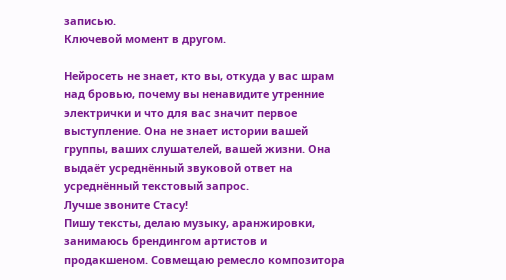записью.
Ключевой момент в другом.

Нейросеть не знает, кто вы, откуда у вас шрам над бровью, почему вы ненавидите утренние электрички и что для вас значит первое выступление. Она не знает истории вашей группы, ваших слушателей, вашей жизни. Она выдаёт усреднённый звуковой ответ на усреднённый текстовый запрос.
Лучше звоните Стасу!
Пишу тексты, делаю музыку, аранжировки, занимаюсь брендингом артистов и продакшеном. Совмещаю ремесло композитора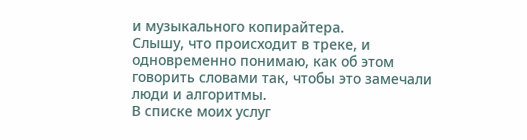и музыкального копирайтера.
Слышу, что происходит в треке, и одновременно понимаю, как об этом говорить словами так, чтобы это замечали люди и алгоритмы.
В списке моих услуг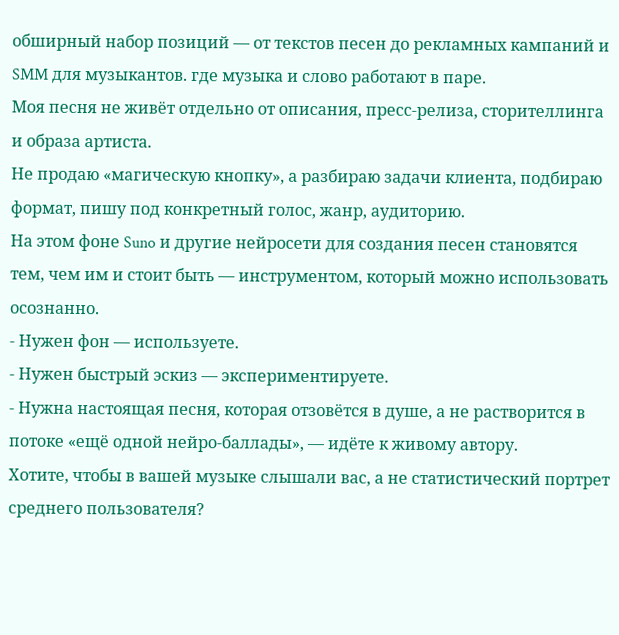обширный набор позиций — от текстов песен до рекламных кампаний и SMM для музыкантов. где музыка и слово работают в паре.
Моя песня не живёт отдельно от описания, пресс‑релиза, сторителлинга и образа артиста.
Не продаю «магическую кнопку», а разбираю задачи клиента, подбираю формат, пишу под конкретный голос, жанр, аудиторию.
На этом фоне Suno и другие нейросети для создания песен становятся тем, чем им и стоит быть — инструментом, который можно использовать осознанно.
- Нужен фон — используете.
- Нужен быстрый эскиз — экспериментируете.
- Нужна настоящая песня, которая отзовётся в душе, а не растворится в потоке «ещё одной нейро‑баллады», — идёте к живому автору.
Хотите, чтобы в вашей музыке слышали вас, а не статистический портрет среднего пользователя?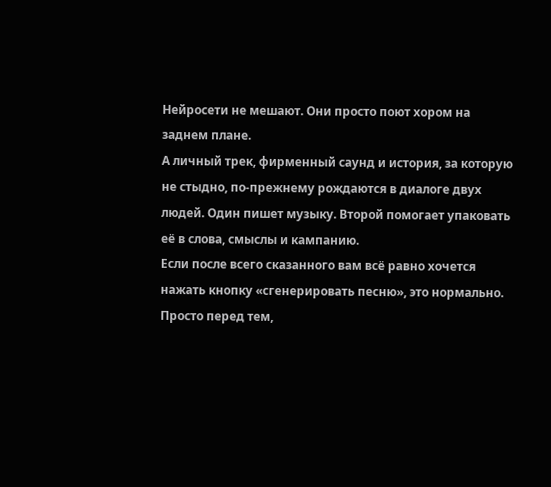Нейросети не мешают. Они просто поют хором на заднем плане.
А личный трек, фирменный саунд и история, за которую не стыдно, по‑прежнему рождаются в диалоге двух людей. Один пишет музыку. Второй помогает упаковать её в слова, смыслы и кампанию.
Если после всего сказанного вам всё равно хочется нажать кнопку «сгенерировать песню», это нормально. Просто перед тем,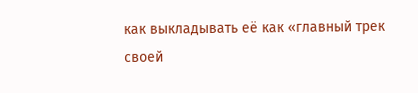как выкладывать её как «главный трек своей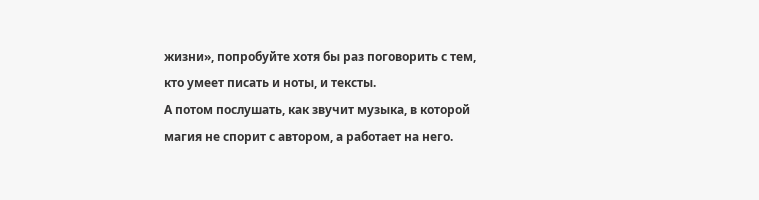жизни», попробуйте хотя бы раз поговорить с тем, кто умеет писать и ноты, и тексты.
А потом послушать, как звучит музыка, в которой магия не спорит с автором, а работает на него.